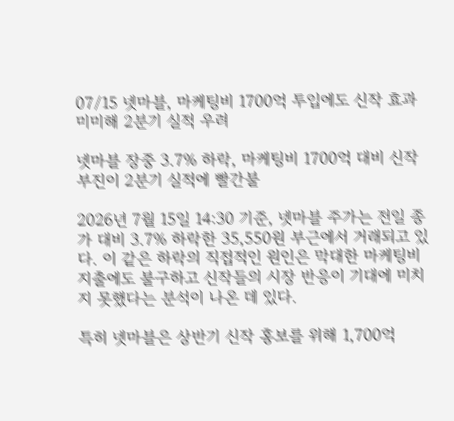07/15 넷마블, 마케팅비 1700억 투입에도 신작 효과 미미해 2분기 실적 우려

넷마블 장중 3.7% 하락, 마케팅비 1700억 대비 신작 부진이 2분기 실적에 빨간불

2026년 7월 15일 14:30 기준, 넷마블 주가는 전일 종가 대비 3.7% 하락한 35,550원 부근에서 거래되고 있다. 이 같은 하락의 직접적인 원인은 막대한 마케팅비 지출에도 불구하고 신작들의 시장 반응이 기대에 미치지 못했다는 분석이 나온 데 있다.

특히 넷마블은 상반기 신작 홍보를 위해 1,700억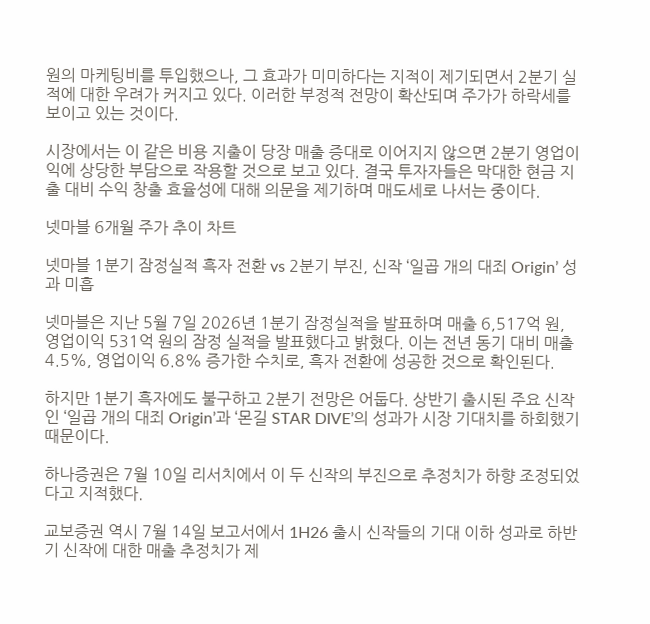원의 마케팅비를 투입했으나, 그 효과가 미미하다는 지적이 제기되면서 2분기 실적에 대한 우려가 커지고 있다. 이러한 부정적 전망이 확산되며 주가가 하락세를 보이고 있는 것이다.

시장에서는 이 같은 비용 지출이 당장 매출 증대로 이어지지 않으면 2분기 영업이익에 상당한 부담으로 작용할 것으로 보고 있다. 결국 투자자들은 막대한 현금 지출 대비 수익 창출 효율성에 대해 의문을 제기하며 매도세로 나서는 중이다.

넷마블 6개월 주가 추이 차트

넷마블 1분기 잠정실적 흑자 전환 vs 2분기 부진, 신작 ‘일곱 개의 대죄 Origin’ 성과 미흡

넷마블은 지난 5월 7일 2026년 1분기 잠정실적을 발표하며 매출 6,517억 원, 영업이익 531억 원의 잠정 실적을 발표했다고 밝혔다. 이는 전년 동기 대비 매출 4.5%, 영업이익 6.8% 증가한 수치로, 흑자 전환에 성공한 것으로 확인된다.

하지만 1분기 흑자에도 불구하고 2분기 전망은 어둡다. 상반기 출시된 주요 신작인 ‘일곱 개의 대죄 Origin’과 ‘몬길 STAR DIVE’의 성과가 시장 기대치를 하회했기 때문이다.

하나증권은 7월 10일 리서치에서 이 두 신작의 부진으로 추정치가 하향 조정되었다고 지적했다.

교보증권 역시 7월 14일 보고서에서 1H26 출시 신작들의 기대 이하 성과로 하반기 신작에 대한 매출 추정치가 제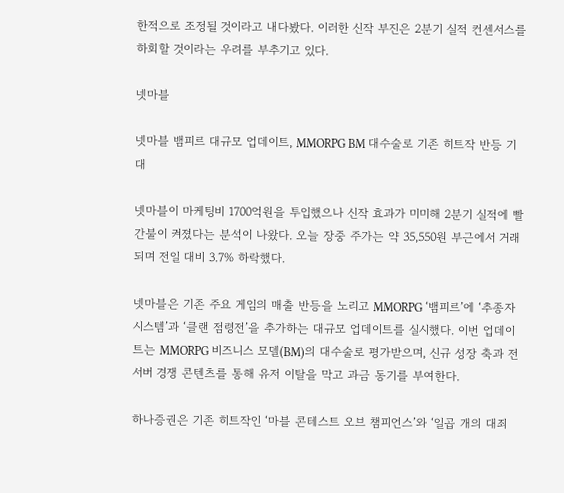한적으로 조정될 것이라고 내다봤다. 이러한 신작 부진은 2분기 실적 컨센서스를 하회할 것이라는 우려를 부추기고 있다.

넷마블

넷마블 뱀피르 대규모 업데이트, MMORPG BM 대수술로 기존 히트작 반등 기대

넷마블이 마케팅비 1700억원을 투입했으나 신작 효과가 미미해 2분기 실적에 빨간불이 켜졌다는 분석이 나왔다. 오늘 장중 주가는 약 35,550원 부근에서 거래되며 전일 대비 3.7% 하락했다.

넷마블은 기존 주요 게임의 매출 반등을 노리고 MMORPG ‘뱀피르’에 ‘추종자 시스템’과 ‘클랜 점령전’을 추가하는 대규모 업데이트를 실시했다. 이번 업데이트는 MMORPG 비즈니스 모델(BM)의 대수술로 평가받으며, 신규 성장 축과 전 서버 경쟁 콘텐츠를 통해 유저 이탈을 막고 과금 동기를 부여한다.

하나증권은 기존 히트작인 ‘마블 콘테스트 오브 챔피언스’와 ‘일곱 개의 대죄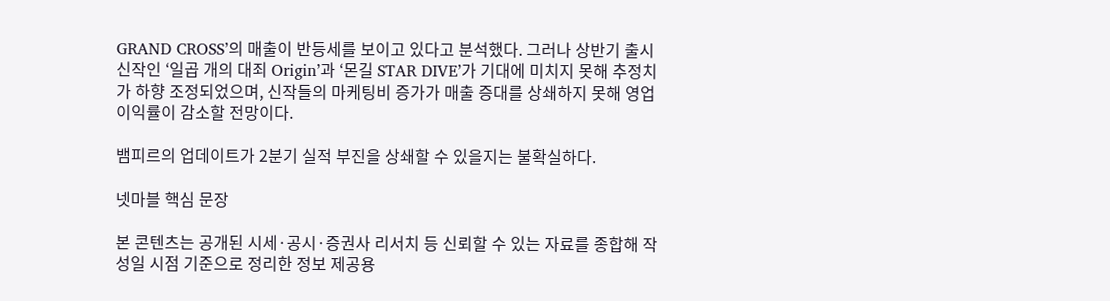GRAND CROSS’의 매출이 반등세를 보이고 있다고 분석했다. 그러나 상반기 출시 신작인 ‘일곱 개의 대죄 Origin’과 ‘몬길 STAR DIVE’가 기대에 미치지 못해 추정치가 하향 조정되었으며, 신작들의 마케팅비 증가가 매출 증대를 상쇄하지 못해 영업이익률이 감소할 전망이다.

뱀피르의 업데이트가 2분기 실적 부진을 상쇄할 수 있을지는 불확실하다.

넷마블 핵심 문장

본 콘텐츠는 공개된 시세·공시·증권사 리서치 등 신뢰할 수 있는 자료를 종합해 작성일 시점 기준으로 정리한 정보 제공용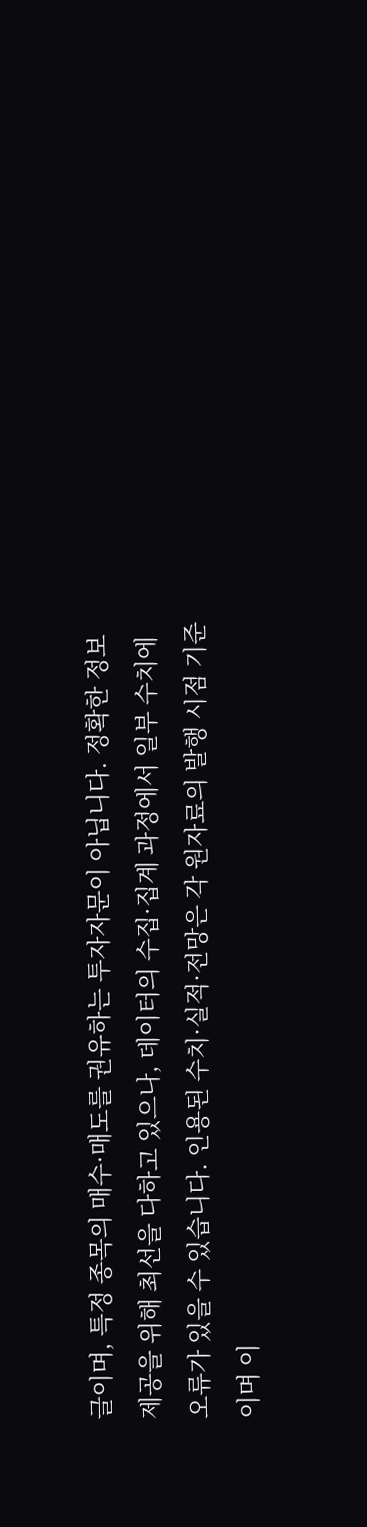글이며, 특정 종목의 매수·매도를 권유하는 투자자문이 아닙니다. 정확한 정보 제공을 위해 최선을 다하고 있으나, 데이터의 수집·집계 과정에서 일부 수치에 오류가 있을 수 있습니다. 인용된 수치·실적·전망은 각 원자료의 발행 시점 기준이며 이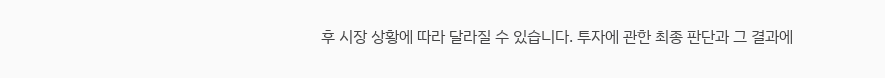후 시장 상황에 따라 달라질 수 있습니다. 투자에 관한 최종 판단과 그 결과에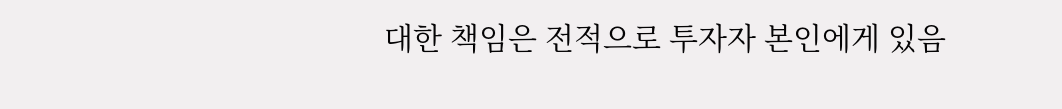대한 책임은 전적으로 투자자 본인에게 있음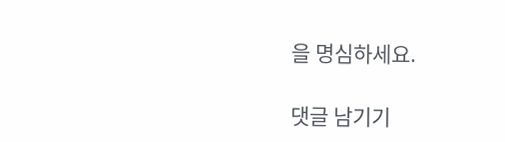을 명심하세요.

댓글 남기기